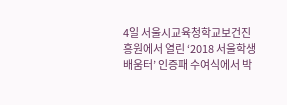4일 서울시교육청학교보건진흥원에서 열린 ‘2018 서울학생배움터’ 인증패 수여식에서 박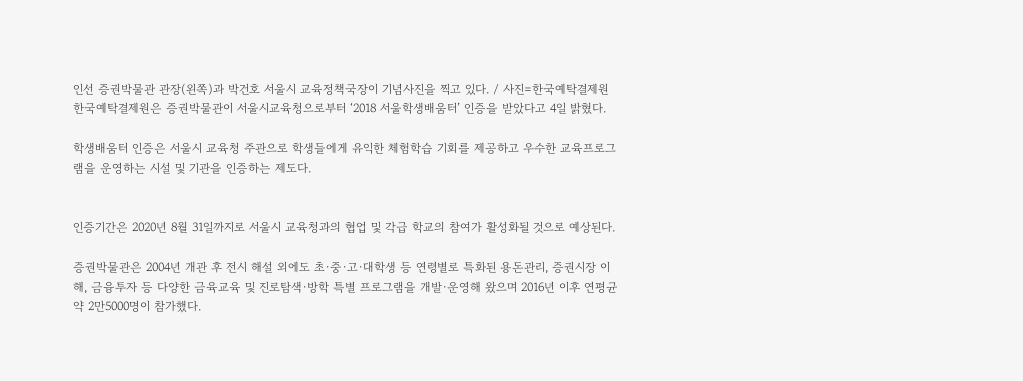인선 증권박물관 관장(왼쪽)과 박건호 서울시 교육정책국장이 기념사진을 찍고 있다. / 사진=한국예탁결제원
한국예탁결제원은 증권박물관이 서울시교육청으로부터 ‘2018 서울학생배움터’ 인증을 받았다고 4일 밝혔다.

학생배움터 인증은 서울시 교육청 주관으로 학생들에게 유익한 체험학습 기회를 제공하고 우수한 교육프로그램을 운영하는 시설 및 기관을 인증하는 제도다.


인증기간은 2020년 8월 31일까지로 서울시 교육청과의 협업 및 각급 학교의 참여가 활성화될 것으로 예상된다.

증권박물관은 2004년 개관 후 전시 해설 외에도 초·중·고·대학생 등 연령별로 특화된 용돈관리, 증권시장 이해, 금융투자 등 다양한 금육교육 및 진로탐색·방학 특별 프로그램을 개발·운영해 왔으며 2016년 이후 연평균 약 2만5000명이 참가했다.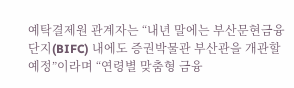예탁결제원 관계자는 “내년 말에는 부산문현금융단지(BIFC) 내에도 증권박물관 부산관을 개관할 예정”이라며 “연령별 맞춤형 금융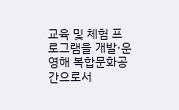교육 및 체험 프로그램을 개발·운영해 복합문화공간으로서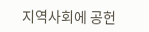지역사회에 공헌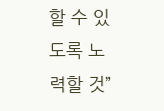할 수 있도록 노력할 것”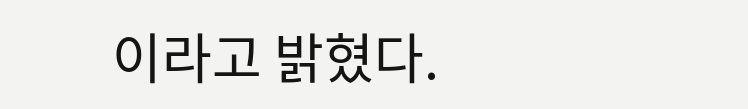이라고 밝혔다.